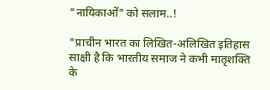"नायिकाओं" को सलाम..!

"प्राचीन भारत का लिखित-अलिखित इतिहास साक्षी है कि भारतीय समाज ने कभी मातृशक्ति के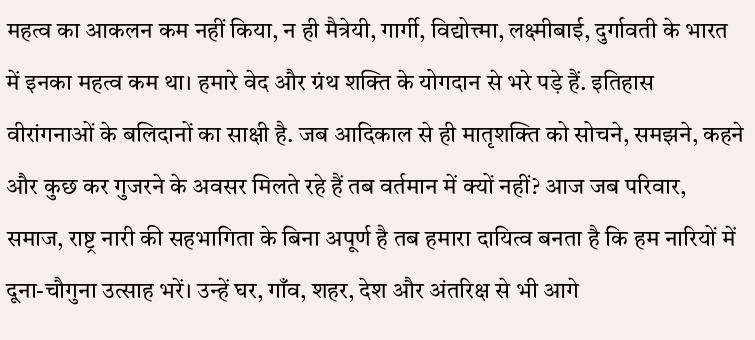महत्व का आकलन कम नहीं किया, न ही मैत्रेयी, गार्गी, विद्योत्त्मा, लक्ष्मीबाई, दुर्गावती के भारत में इनका महत्व कम था। हमारे वेद और ग्रंथ शक्ति के योगदान से भरे पड़े हैं. इतिहास वीरांगनाओं के बलिदानों का साक्षी है. जब आदिकाल से ही मातृशक्ति को सोचने, समझने, कहने और कुछ कर गुजरने के अवसर मिलते रहे हैं तब वर्तमान में क्यों नहीं? आज जब परिवार, समाज, राष्ट्र नारी की सहभागिता के बिना अपूर्ण है तब हमारा दायित्व बनता है कि हम नारियों में दूना-चौगुना उत्साह भरें। उन्हें घर, गाँव, शहर, देश और अंतरिक्ष से भी आगे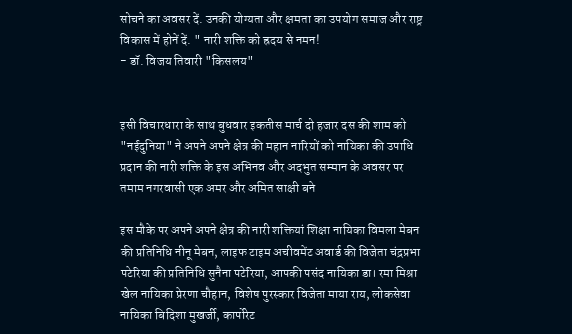सोचने का अवसर दें. उनकी योग्यता और क्षमता का उपयोग समाज और राष्ट्र विकास में होनें दें. " नारी शक्ति को ह्रदय से नमन!
- डॉ. विजय तिवारी "किसलय"


इसी विचारधारा के साथ बुधवार इकतीस मार्च दो हजार दस की शाम को "नईदुनिया" ने अपने अपने क्षेत्र की महान नारियों को नायिका की उपाधि प्रदान की नारी शक्ति के इस अभिनव और अदभुत सम्मान के अवसर पर तमाम नगरवासी एक अमर और अमित साक्षी बने

इस मौके पर अपने अपने क्षेत्र की नारी शक्तियां शिक्षा नायिका विमला मेबन की प्रतिनिधि नीनू मेबन, लाइफ टाइम अचीवमेंट अवार्ड की विजेता चंद्रप्रभा पटेरिया की प्रतिनिधि सुनैना पटेरिया, आपकी पसंद नायिका डा। रमा मिश्रा खेल नायिका प्रेरणा चौहान, विशेष पुरस्कार विजेता माया राय, लोकसेवा नायिका बिदिशा मुखर्जी, कार्पोरेट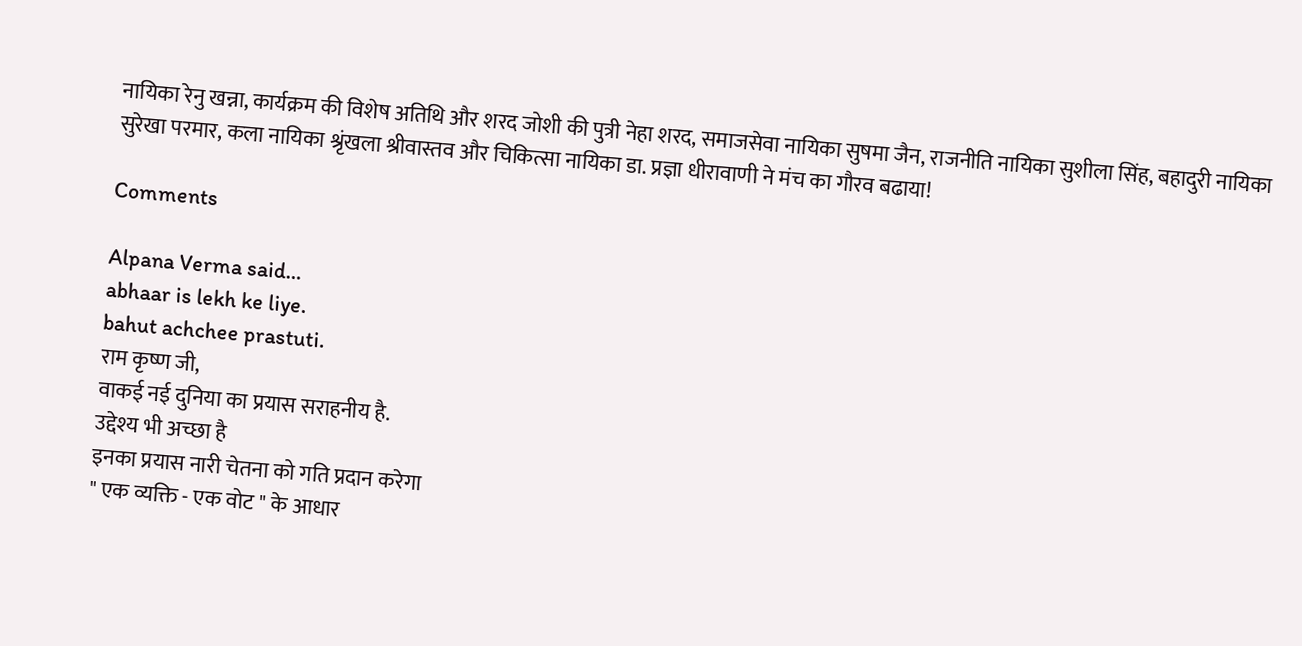नायिका रेनु खन्ना, कार्यक्रम की विशेष अतिथि और शरद जोशी की पुत्री नेहा शरद, समाजसेवा नायिका सुषमा जैन, राजनीति नायिका सुशीला सिंह, बहादुरी नायिका सुरेखा परमार, कला नायिका श्रृंखला श्रीवास्तव और चिकित्सा नायिका डा. प्रज्ञा धीरावाणी ने मंच का गौरव बढाया!

Comments

Alpana Verma said…
abhaar is lekh ke liye.
bahut achchee prastuti.
राम कृष्ण जी,
वाकई नई दुनिया का प्रयास सराहनीय है.
उद्देश्य भी अच्छा है
इनका प्रयास नारी चेतना को गति प्रदान करेगा
" एक व्यक्ति - एक वोट " के आधार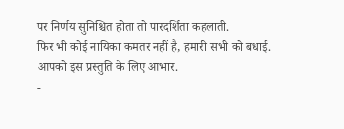पर निर्णय सुनिश्चित होता तो पारदर्शिता कहलाती.
फिर भी कोई नायिका कमतर नहीं है, हमारी सभी को बधाई.
आपको इस प्रस्तुति के लिए आभार.
-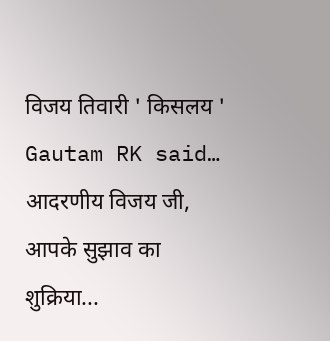विजय तिवारी ' किसलय '
Gautam RK said…
आदरणीय विजय जी, आपके सुझाव का शुक्रिया...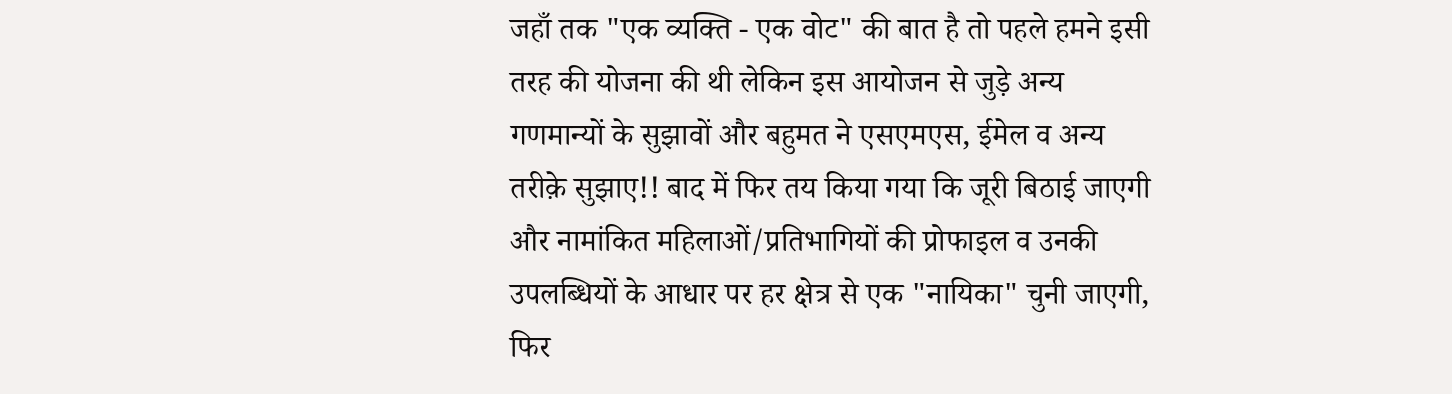जहाँ तक "एक व्यक्ति - एक वोट" की बात है तो पहले हमने इसी तरह की योजना की थी लेकिन इस आयोजन से जुड़े अन्य गणमान्यों के सुझावों और बहुमत ने एसएमएस, ईमेल व अन्य तरीक़े सुझाए!! बाद में फिर तय किया गया कि जूरी बिठाई जाएगी और नामांकित महिलाओं/प्रतिभागियों की प्रोफाइल व उनकी उपलब्धियों के आधार पर हर क्षेत्र से एक "नायिका" चुनी जाएगी, फिर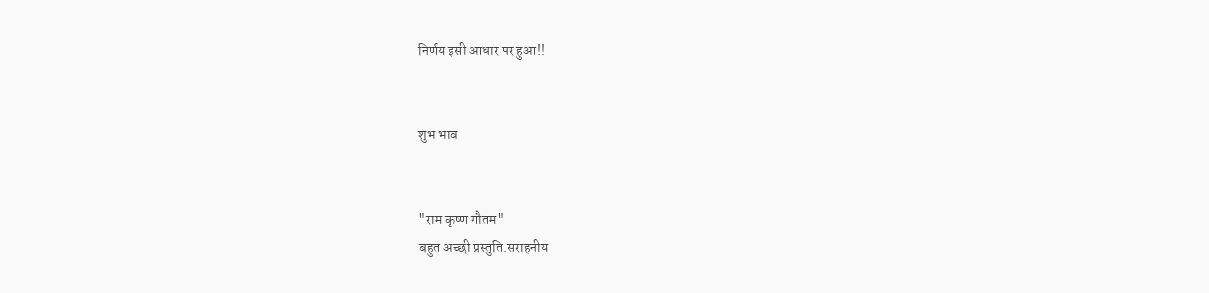निर्णय इसी आधार पर हुआ!!


शुभ भाव


"राम कृष्ण गौतम"
बहुत अच्छी प्रस्तुति.सराहनीय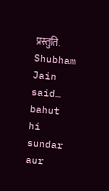प्रस्तुति.
Shubham Jain said…
bahut hi sundar aur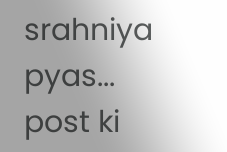srahniya pyas...
post ki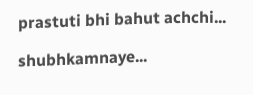prastuti bhi bahut achchi...

shubhkamnaye...